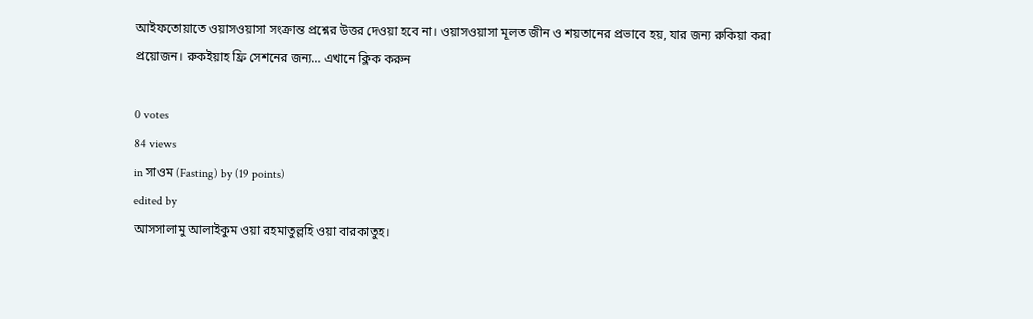আইফতোয়াতে ওয়াসওয়াসা সংক্রান্ত প্রশ্নের উত্তর দেওয়া হবে না। ওয়াসওয়াসা মূলত জীন ও শয়তানের প্রভাবে হয়, যার জন্য রুকিয়া করা প্রয়োজন। রুকইয়াহ ফ্রি সেশনের জন্য… এখানে ক্লিক করুন

0 votes
84 views
in সাওম (Fasting) by (19 points)
edited by
আসসালামু আলাইকুম ওয়া রহমাতুল্লহি ওয়া বারকাতুহ।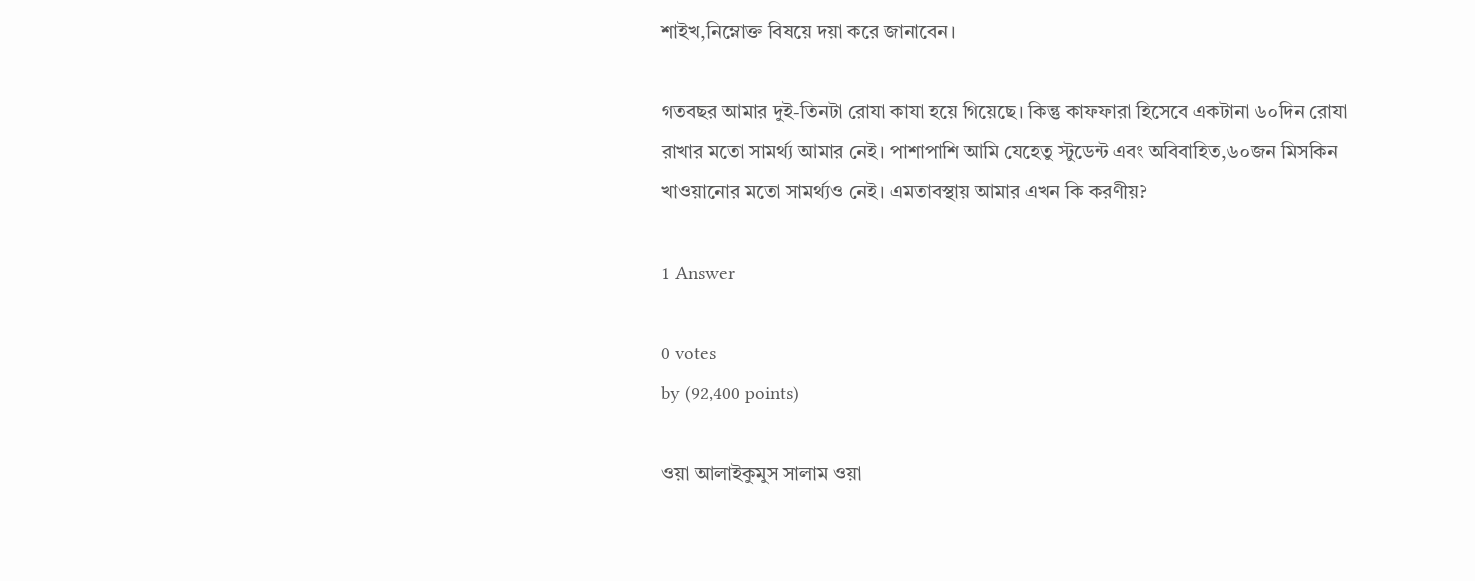শাইখ,নিম্নোক্ত বিষয়ে দয়া করে জানাবেন।

গতবছর আমার দুই-তিনটা রোযা কাযা হয়ে গিয়েছে। কিন্তু কাফফারা হিসেবে একটানা ৬০দিন রোযা রাখার মতো সামর্থ্য আমার নেই। পাশাপাশি আমি যেহেতু স্টুডেন্ট এবং অবিবাহিত,৬০জন মিসকিন খাওয়ানোর মতো সামর্থ্যও নেই। এমতাবস্থায় আমার এখন কি করণীয়?

1 Answer

0 votes
by (92,400 points)

ওয়া আলাইকুমুস সালাম ওয়া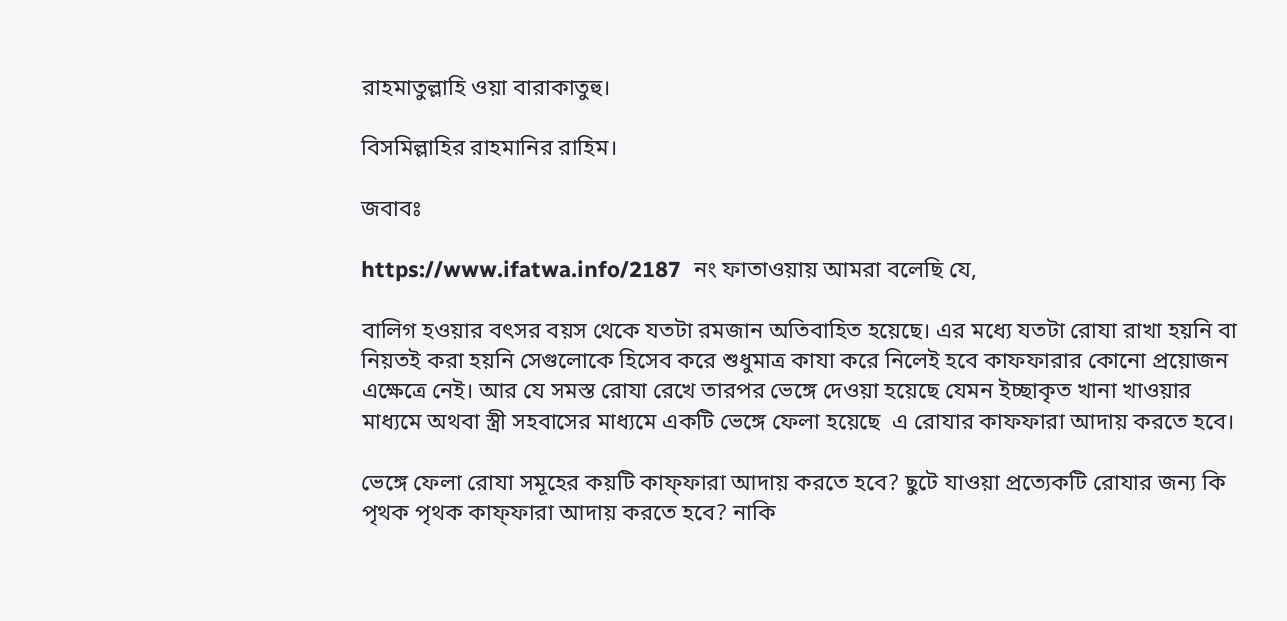রাহমাতুল্লাহি ওয়া বারাকাতুহু।

বিসমিল্লাহির রাহমানির রাহিম।

জবাবঃ

https://www.ifatwa.info/2187  নং ফাতাওয়ায় আমরা বলেছি যে,

বালিগ হওয়ার বৎসর বয়স থেকে যতটা রমজান অতিবাহিত হয়েছে। এর মধ্যে যতটা রোযা রাখা হয়নি বা নিয়তই করা হয়নি সেগুলোকে হিসেব করে শুধুমাত্র কাযা করে নিলেই হবে কাফফারার কোনো প্রয়োজন এক্ষেত্রে নেই। আর যে সমস্ত রোযা রেখে তারপর ভেঙ্গে দেওয়া হয়েছে যেমন ইচ্ছাকৃত খানা খাওয়ার মাধ্যমে অথবা স্ত্রী সহবাসের মাধ্যমে একটি ভেঙ্গে ফেলা হয়েছে  এ রোযার কাফফারা আদায় করতে হবে।

ভেঙ্গে ফেলা রোযা সমূহের কয়টি কাফ্ফারা আদায় করতে হবে? ছুটে যাওয়া প্রত্যেকটি রোযার জন্য কি পৃথক পৃথক কাফ্ফারা আদায় করতে হবে? নাকি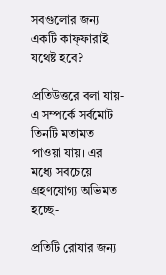সবগুলোর জন্য একটি কাফ্ফারাই যথেষ্ট হবে?

প্রতিউত্তরে বলা যায়-এ সম্পর্কে সর্বমোট তিনটি মতামত পাওয়া যায়। এর মধ্যে সবচেয়ে গ্রহণযোগ্য অভিমত হচ্ছে-

প্রতিটি রোযার জন্য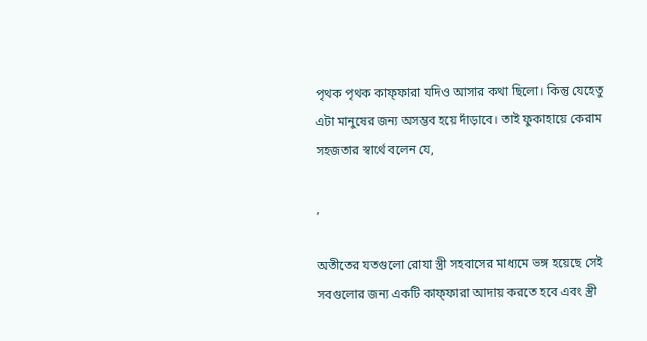পৃথক পৃথক কাফ্ফারা যদিও আসার কথা ছিলো। কিন্তু যেহেতু এটা মানুষের জন্য অসম্ভব হয়ে দাঁড়াবে। তাই ফুকাহায়ে কেরাম সহজতার স্বার্থে বলেন যে,

,

অতীতের যতগুলো রোযা স্ত্রী সহবাসের মাধ্যমে ভঙ্গ হয়েছে সেই সবগুলোর জন্য একটি কাফ্ফারা আদায় করতে হবে এবং স্ত্রী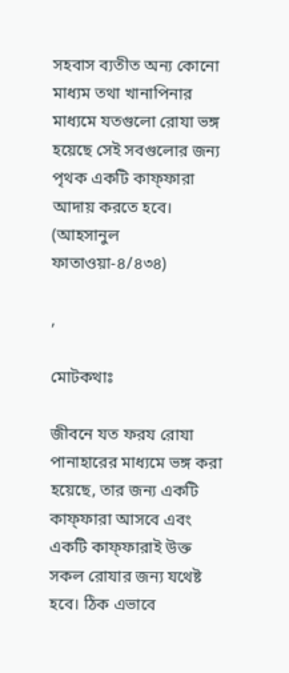সহবাস ব্যতীত অন্য কোনো মাধ্যম তথা খানাপিনার মাধ্যমে যতগুলো রোযা ভঙ্গ হয়েছে সেই সবগুলোর জন্য পৃথক একটি কাফ্ফারা আদায় করতে হবে। (আহসানুল ফাতাওয়া-৪/৪৩৪)

,

মোটকথাঃ

জীবনে যত ফরয রোযা পানাহারের মাধ্যমে ভঙ্গ করা হয়েছে, তার জন্য একটি কাফ্ফারা আসবে এবং একটি কাফ্ফারাই উক্ত সকল রোযার জন্য যথেষ্ট হবে। ঠিক এভাবে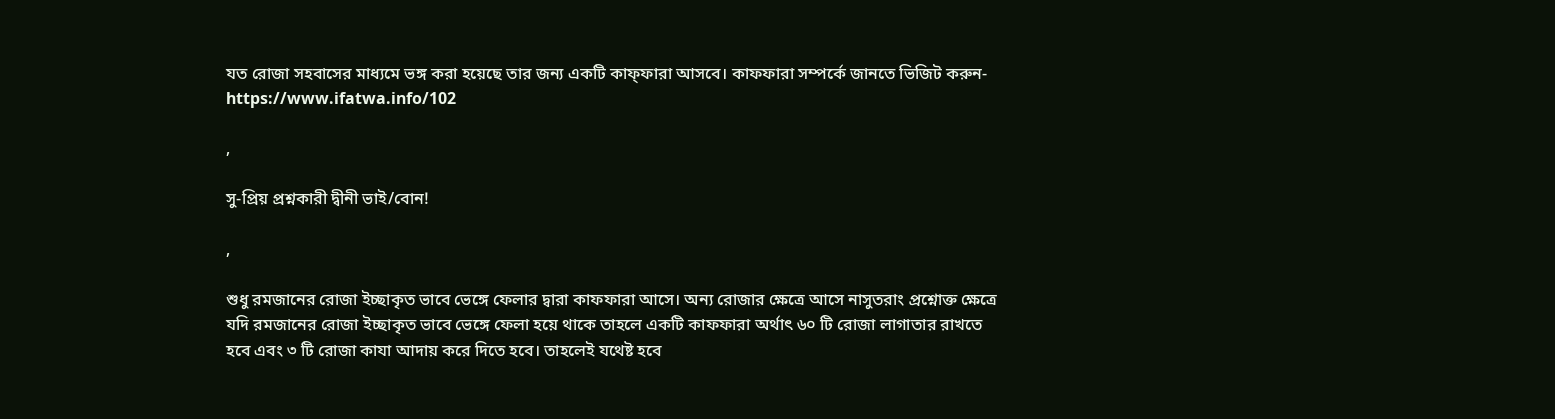যত রোজা সহবাসের মাধ্যমে ভঙ্গ করা হয়েছে তার জন্য একটি কাফ্ফারা আসবে। কাফফারা সম্পর্কে জানতে ভিজিট করুন- https://www.ifatwa.info/102

,

সু-প্রিয় প্রশ্নকারী দ্বীনী ভাই/বোন!

,

শুধু রমজানের রোজা ইচ্ছাকৃত ভাবে ভেঙ্গে ফেলার দ্বারা কাফফারা আসে। অন্য রোজার ক্ষেত্রে আসে নাসুতরাং প্রশ্নোক্ত ক্ষেত্রে যদি রমজানের রোজা ইচ্ছাকৃত ভাবে ভেঙ্গে ফেলা হয়ে থাকে তাহলে একটি কাফফারা অর্থাৎ ৬০ টি রোজা লাগাতার রাখতে হবে এবং ৩ টি রোজা কাযা আদায় করে দিতে হবে। তাহলেই যথেষ্ট হবে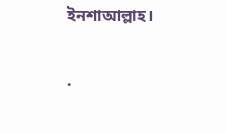ইনশাআল্লাহ।

.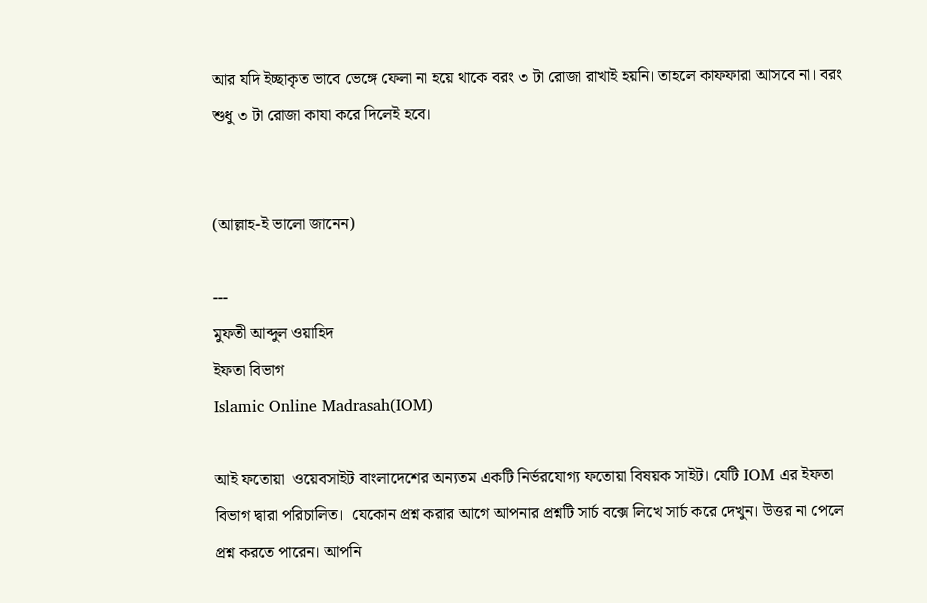আর যদি ইচ্ছাকৃত ভাবে ভেঙ্গে ফেলা না হয়ে থাকে বরং ৩ টা রোজা রাখাই হয়নি। তাহলে কাফফারা আসবে না। বরং শুধু ৩ টা রোজা কাযা করে দিলেই হবে।


(আল্লাহ-ই ভালো জানেন)

---
মুফতী আব্দুল ওয়াহিদ
ইফতা বিভাগ
Islamic Online Madrasah(IOM)

আই ফতোয়া  ওয়েবসাইট বাংলাদেশের অন্যতম একটি নির্ভরযোগ্য ফতোয়া বিষয়ক সাইট। যেটি IOM এর ইফতা বিভাগ দ্বারা পরিচালিত।  যেকোন প্রশ্ন করার আগে আপনার প্রশ্নটি সার্চ বক্সে লিখে সার্চ করে দেখুন। উত্তর না পেলে প্রশ্ন করতে পারেন। আপনি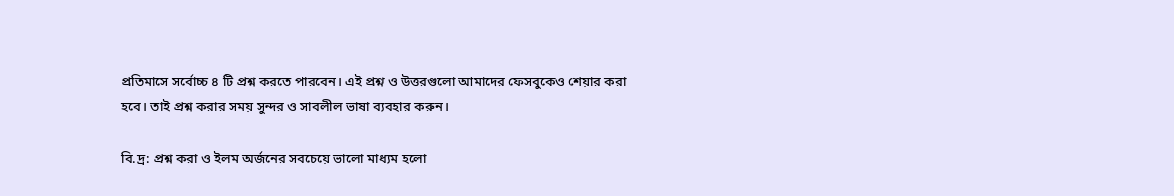প্রতিমাসে সর্বোচ্চ ৪ টি প্রশ্ন করতে পারবেন। এই প্রশ্ন ও উত্তরগুলো আমাদের ফেসবুকেও শেয়ার করা হবে। তাই প্রশ্ন করার সময় সুন্দর ও সাবলীল ভাষা ব্যবহার করুন।

বি.দ্র: প্রশ্ন করা ও ইলম অর্জনের সবচেয়ে ভালো মাধ্যম হলো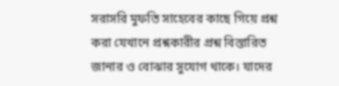সরাসরি মুফতি সাহেবের কাছে গিয়ে প্রশ্ন করা যেখানে প্রশ্নকারীর প্রশ্ন বিস্তারিত জানার ও বোঝার সুযোগ থাকে। যাদের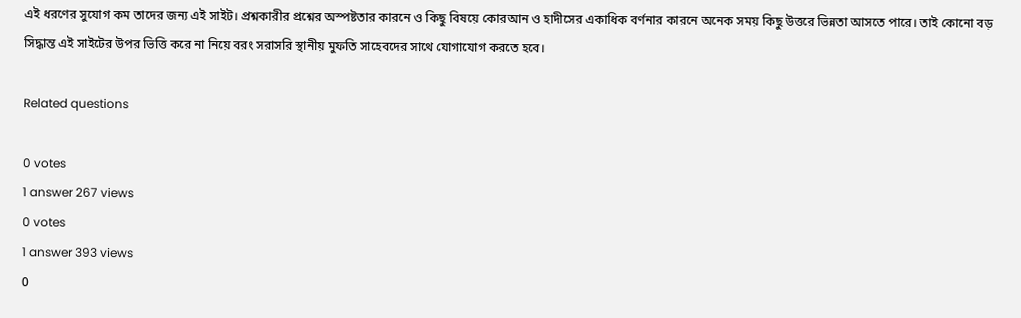এই ধরণের সুযোগ কম তাদের জন্য এই সাইট। প্রশ্নকারীর প্রশ্নের অস্পষ্টতার কারনে ও কিছু বিষয়ে কোরআন ও হাদীসের একাধিক বর্ণনার কারনে অনেক সময় কিছু উত্তরে ভিন্নতা আসতে পারে। তাই কোনো বড় সিদ্ধান্ত এই সাইটের উপর ভিত্তি করে না নিয়ে বরং সরাসরি স্থানীয় মুফতি সাহেবদের সাথে যোগাযোগ করতে হবে।

Related questions

0 votes
1 answer 267 views
0 votes
1 answer 393 views
0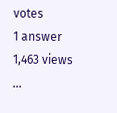votes
1 answer 1,463 views
...